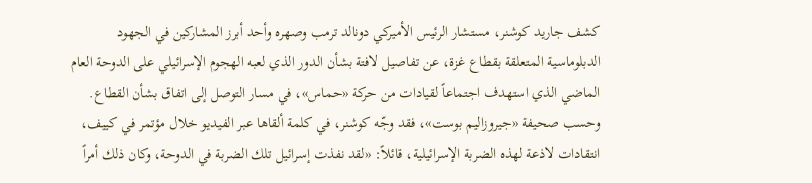كشف جاريد كوشنر، مستشار الرئيس الأميركي دونالد ترمب وصهره وأحد أبرز المشاركين في الجهود الدبلوماسية المتعلقة بقطاع غزة، عن تفاصيل لافتة بشأن الدور الذي لعبه الهجوم الإسرائيلي على الدوحة العام الماضي الذي استهدف اجتماعاً لقيادات من حركة «حماس»، في مسار التوصل إلى اتفاق بشأن القطاع.
وحسب صحيفة «جيروزاليم بوست»، فقد وجّه كوشنر، في كلمة ألقاها عبر الفيديو خلال مؤتمر في كييف، انتقادات لاذعة لهذه الضربة الإسرائيلية، قائلاً: «لقد نفذت إسرائيل تلك الضربة في الدوحة، وكان ذلك أمراً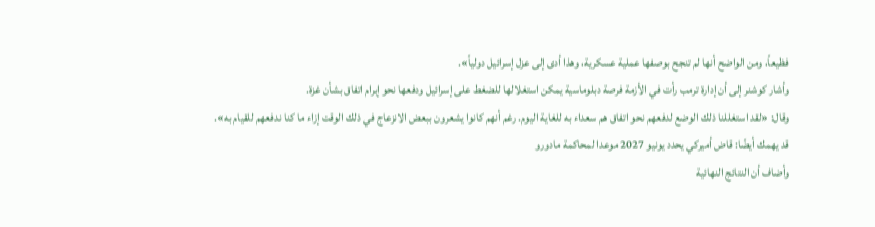فظيعاً، ومن الواضح أنها لم تنجح بوصفها عملية عسكرية، وهذا أدى إلى عزل إسرائيل دولياً».
وأشار كوشنر إلى أن إدارة ترمب رأت في الأزمة فرصة دبلوماسية يمكن استغلالها للضغط على إسرائيل ودفعها نحو إبرام اتفاق بشأن غزة.
وقال: «لقد استغللنا ذلك الوضع لدفعهم نحو اتفاق هم سعداء به للغاية اليوم. رغم أنهم كانوا يشعرون ببعض الانزعاج في ذلك الوقت إزاء ما كنا ندفعهم للقيام به».
قد يهمك أيضًا: قاض أميركي يحدد يونيو 2027 موعدا لمحاكمة مادورو
وأضاف أن النتائج النهائية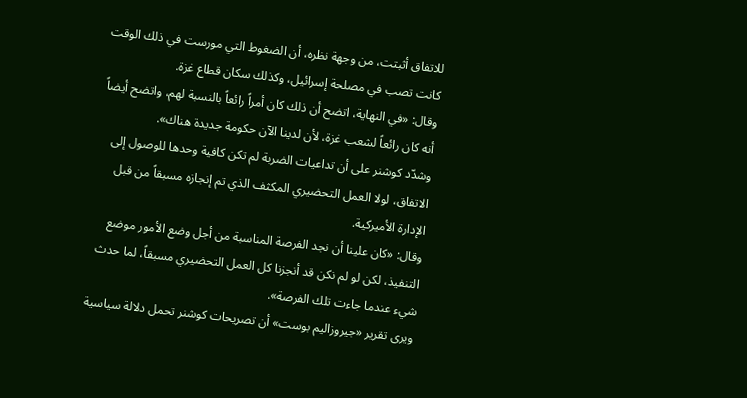للاتفاق أثبتت، من وجهة نظره، أن الضغوط التي مورست في ذلك الوقت كانت تصب في مصلحة إسرائيل، وكذلك سكان قطاع غزة.
وقال: «في النهاية، اتضح أن ذلك كان أمراً رائعاً بالنسبة لهم، واتضح أيضاً أنه كان رائعاً لشعب غزة، لأن لدينا الآن حكومة جديدة هناك».
وشدّد كوشنر على أن تداعيات الضربة لم تكن كافية وحدها للوصول إلى الاتفاق، لولا العمل التحضيري المكثف الذي تم إنجازه مسبقاً من قبل الإدارة الأميركية.
وقال: «كان علينا أن نجد الفرصة المناسبة من أجل وضع الأمور موضع التنفيذ، لكن لو لم نكن قد أنجزنا كل العمل التحضيري مسبقاً، لما حدث شيء عندما جاءت تلك الفرصة».
ويرى تقرير «جيروزاليم بوست» أن تصريحات كوشنر تحمل دلالة سياسية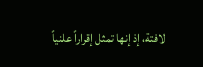لافتة، إذ إنها تمثل إقراراً علنياً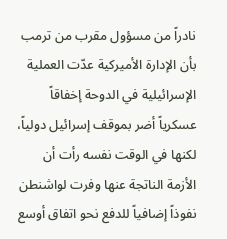نادراً من مسؤول مقرب من ترمب بأن الإدارة الأميركية عدّت العملية الإسرائيلية في الدوحة إخفاقاً عسكرياً أضر بموقف إسرائيل دولياً، لكنها في الوقت نفسه رأت أن الأزمة الناتجة عنها وفرت لواشنطن نفوذاً إضافياً للدفع نحو اتفاق أوسع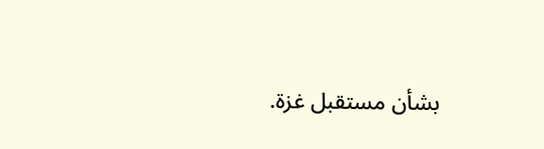بشأن مستقبل غزة.